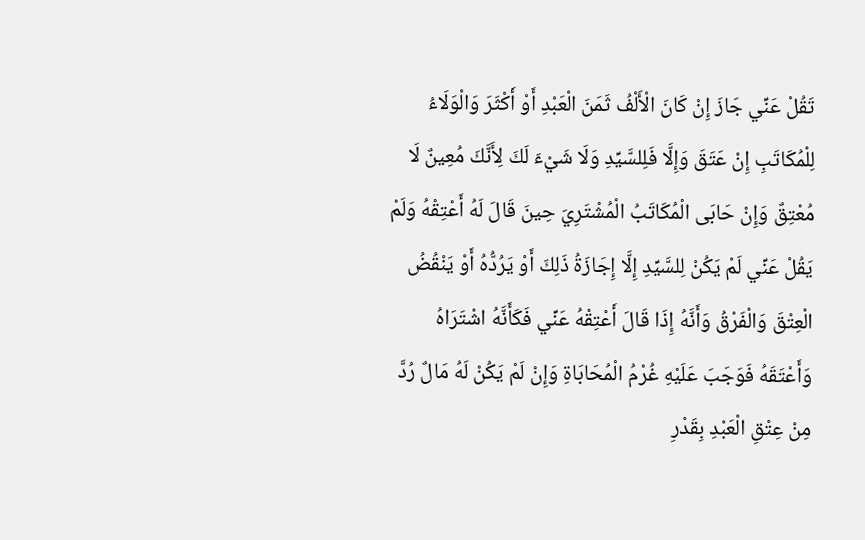تَقُلْ عَنِّي جَازَ إِنْ كَانَ الْأَلْفُ ثَمَنَ الْعَبْدِ أَوْ أَكْثَرَ وَالْوَلَاءُ لِلْمُكَاتَبِ إِنْ عَتَقَ وَإِلَّا فَلِلسَّيِّدِ وَلَا شَيْءَ لَكَ لِأَنَّكَ مُعِينٌ لَا مُعْتِقٌ وَإِنْ حَابَى الْمُكَاتَبُ الْمُشْتَرِيَ حِينَ قَالَ لَهُ أَعْتِقْهُ وَلَمْ يَقُلْ عَنِّي لَمْ يَكُنْ لِلسَّيِّدِ إِلَّا إِجَازَةُ ذَلِكَ أَوْ يَرُدُّهُ أَوْ يَنْقُضُ الْعِتْقَ وَالْفَرْقُ وَأَنَّهُ إِذَا قَالَ أَعْتِقْهُ عَنِّي فَكَأَنَّهُ اشْتَرَاهُ وَأَعْتَقَهُ فَوَجَبَ عَلَيْهِ غُرْمُ الْمُحَابَاةِ وَإِنْ لَمْ يَكُنْ لَهُ مَالٌ رُدَّ مِنْ عِتْقِ الْعَبْدِ بِقَدْرِ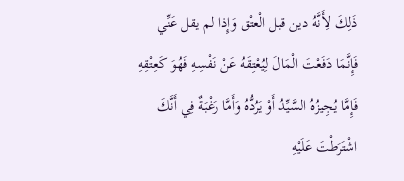ذَلِكَ لِأَنَّهُ دين قبل الْعتْق وَإِذا لم يقل عَنِّي فَإِنَّمَا دَفَعْتَ الْمَالَ لِيُعْتِقَهُ عَنْ نَفْسِهِ فَهُوَ كَعِتْقِهِ فَإِمَّا يُجِيزُهُ السَّيِّدُ أَوْ يَرُدُّهُ وَأَمَّا رَغْبَةٌ فِي أَنَّكَ اشْتَرَطْتَ عَلَيْهِ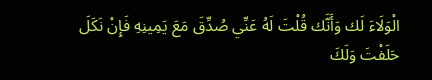الْوَلَاءَ لَك وَأَنَّك قُلْتَ لَهُ عَنِّي صُدِّقَ مَعَ يَمِينِهِ فَإِنْ نَكَلَ حَلَفْتَ وَلَكَ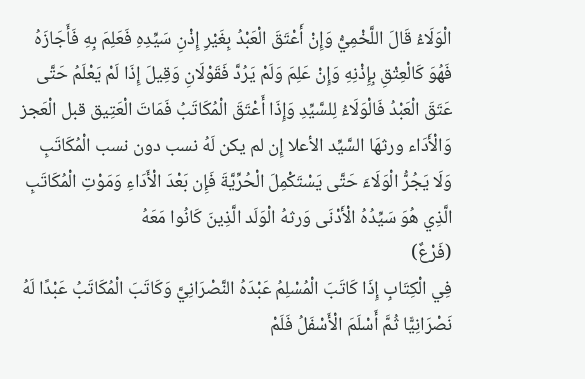الْوَلَاءُ قَالَ اللَّخْمِيُّ وَإِنْ أَعْتَقَ الْعَبْدُ بِغَيْرِ إِذْنِ سَيِّدِهِ فَعَلِمَ بِهِ فَأَجَازَهُ فَهُوَ كَالْعِتْقِ بِإِذْنِهِ وَإِنْ عَلِمَ وَلَمْ يَرُدَّ فَقَوْلَانِ وَقِيلَ إِذَا لَمْ يَعْلَمُ حَتَّى عَتَقَ الْعَبْدُ فَالْوَلَاءُ لِلسَّيِّدِ وَإِذَا أَعْتَقَ الْمُكَاتَبُ فَمَاتَ الْعَتِيق قبل الْعَجز وَالْأَدَاء ورثهَا السَّيِّد الأعلا إِن لم يكن لَهُ نسب دون نسب الْمُكَاتَبِ وَلَا يَجُرُّ الْوَلَاءَ حَتَّى يَسْتَكْمِلَ الْحُرِّيَّةَ فَإِن بَعْدَ الْأَدَاءِ وَمَوْتِ الْمُكَاتَبِ الَّذِي هُوَ سَيِّدُهُ الْأَدْنَى وَرثهُ الْوَلَد الَّذِينَ كَانُوا مَعَهُ
(فَرْعٌ)
فِي الْكِتَابِ إِذَا كَاتَبَ الْمُسْلِمُ عَبْدَهُ النَّصْرَانِيَّ وَكَاتَبَ الْمُكَاتَبُ عَبْدًا لَهُ نَصْرَانِيًّا ثُمَّ أَسْلَمَ الْأَسْفَلُ فَلَمْ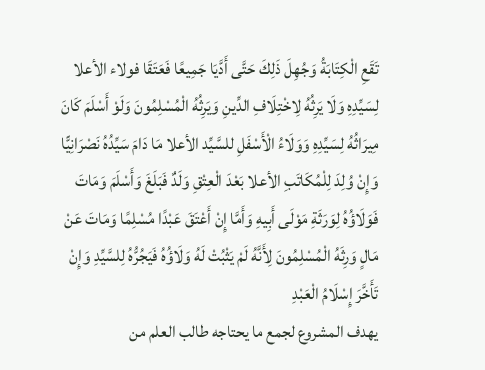تَقَعِ الْكِتَابَةُ وَجُهِلَ ذَلِكَ حَتَّى أَدَّيَا جَمِيعًا فَعَتَقَا فولاء الأعلا لِسَيِّدِهِ وَلَا يَرِثُهُ لِاخْتِلَافِ الدِّينِ وَيَرِثُهُ الْمُسْلِمُونَ وَلَوْ أَسْلَمَ كَانَ مِيرَاثُهُ لِسَيِّدِهِ وَوَلَاءُ الْأَسْفَلِ للسَّيِّد الأعلا مَا دَامَ سَيِّدُهُ نَصْرَانِيًّا وَإِنْ وُلِدَ لِلْمُكَاتَبِ الأعلا بَعْدَ الْعِتْقِ وَلَدٌ فَبَلَغَ وَأَسْلَمَ وَمَاتَ فَوَلَاؤُهُ لِوَرَثَةِ مَوْلَى أَبِيهِ وَأَمَّا إِنْ أَعْتَقَ عَبْدًا مُسْلِمًا وَمَاتَ عَنْ مَالٍ وَرِثَهُ الْمُسْلِمُونَ لِأَنَّهُ لَمْ يَثْبُتْ لَهُ وَلَاؤُهُ فَيَجُرُّهُ لِلسَّيِّدِ وَإِنْ تَأَخَّرَ إِسْلَامُ الْعَبْدِ
يهدف المشروع لجمع ما يحتاجه طالب العلم من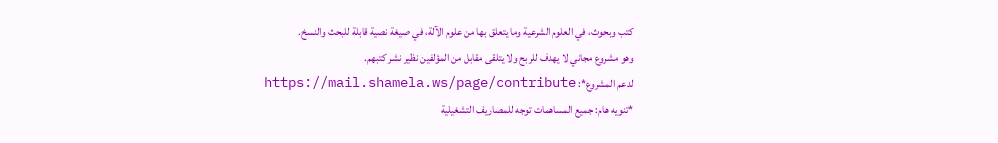كتب وبحوث، في العلوم الشرعية وما يتعلق بها من علوم الآلة، في صيغة نصية قابلة للبحث والنسخ.
وهو مشروع مجاني لا يهدف للربح ولا يتلقى مقابل من المؤلفين نظير نشر كتبهم.
لدعم المشروع*: https://mail.shamela.ws/page/contribute
*تنويه هام: جميع المساهمات توجه للمصاريف التشغيلية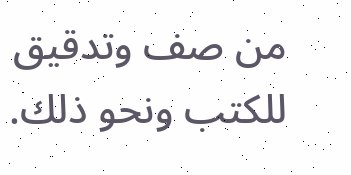من صف وتدقيق للكتب ونحو ذلك.